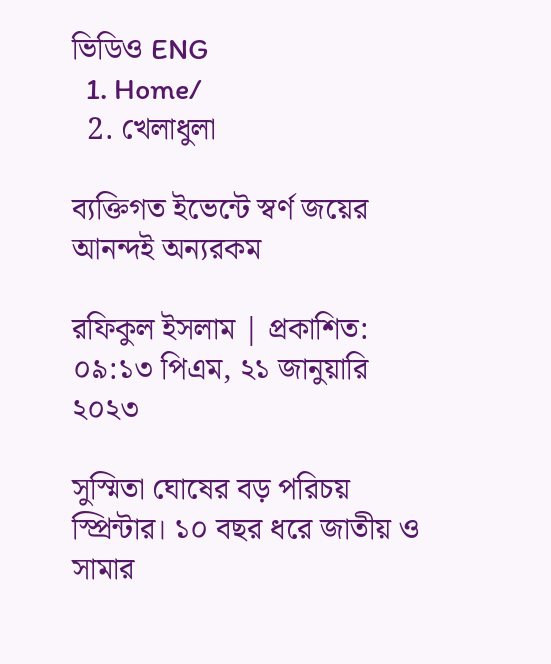ভিডিও ENG
  1. Home/
  2. খেলাধুলা

ব্যক্তিগত ইভেন্টে স্বর্ণ জয়ের আনন্দই অন্যরকম

রফিকুল ইসলাম | প্রকাশিত: ০৯:১৩ পিএম, ২১ জানুয়ারি ২০২৩

সুস্মিতা ঘোষের বড় পরিচয় স্প্রিন্টার। ১০ বছর ধরে জাতীয় ও সামার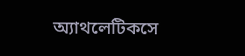অ্যাথলেটিকসে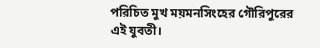পরিচিত মুখ ময়মনসিংহের গৌরিপুরের এই যুবতী।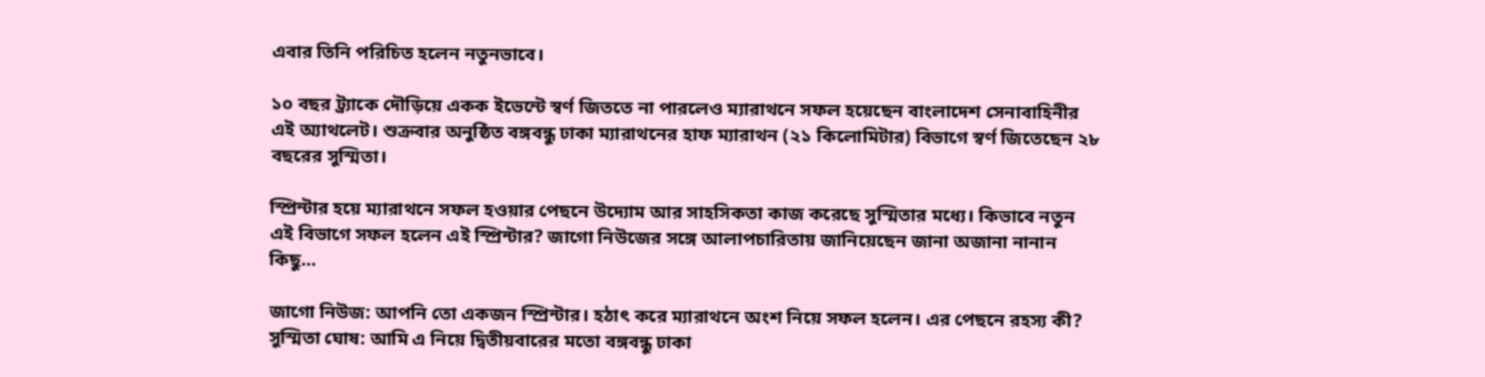এবার তিনি পরিচিত হলেন নতুনভাবে।

১০ বছর ট্র্যাকে দৌড়িয়ে একক ইভেন্টে স্বর্ণ জিততে না পারলেও ম্যারাথনে সফল হয়েছেন বাংলাদেশ সেনাবাহিনীর এই অ্যাথলেট। শুক্রবার অনুষ্ঠিত বঙ্গবন্ধু ঢাকা ম্যারাথনের হাফ ম্যারাথন (২১ কিলোমিটার) বিভাগে স্বর্ণ জিতেছেন ২৮ বছরের সুস্মিতা।

স্প্রিন্টার হয়ে ম্যারাথনে সফল হওয়ার পেছনে উদ্যোম আর সাহসিকতা কাজ করেছে সুস্মিতার মধ্যে। কিভাবে নতুন এই বিভাগে সফল হলেন এই স্প্রিন্টার? জাগো নিউজের সঙ্গে আলাপচারিতায় জানিয়েছেন জানা অজানা নানান কিছু...

জাগো নিউজ: আপনি তো একজন স্প্রিন্টার। হঠাৎ করে ম্যারাথনে অংশ নিয়ে সফল হলেন। এর পেছনে রহস্য কী?
সুস্মিতা ঘোষ: আমি এ নিয়ে দ্বিতীয়বারের মতো বঙ্গবন্ধু ঢাকা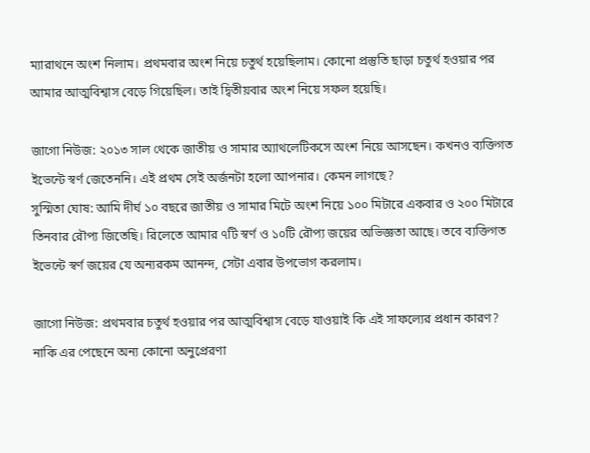ম্যারাথনে অংশ নিলাম। প্রথমবার অংশ নিয়ে চতুর্থ হয়েছিলাম। কোনো প্রস্তুতি ছাড়া চতুর্থ হওয়ার পর আমার আত্মবিশ্বাস বেড়ে গিয়েছিল। তাই দ্বিতীয়বার অংশ নিয়ে সফল হয়েছি।

জাগো নিউজ: ২০১৩ সাল থেকে জাতীয় ও সামার অ্যাথলেটিকসে অংশ নিয়ে আসছেন। কখনও ব্যক্তিগত ইভেন্টে স্বর্ণ জেতেননি। এই প্রথম সেই অর্জনটা হলো আপনার। কেমন লাগছে?
সুস্মিতা ঘোষ: আমি দীর্ঘ ১০ বছরে জাতীয় ও সামার মিটে অংশ নিয়ে ১০০ মিটারে একবার ও ২০০ মিটারে তিনবার রৌপ্য জিতেছি। রিলেতে আমার ৭টি স্বর্ণ ও ১০টি রৌপ্য জয়ের অভিজ্ঞতা আছে। তবে ব্যক্তিগত ইভেন্টে স্বর্ণ জয়ের যে অন্যরকম আনন্দ, সেটা এবার উপভোগ করলাম।

জাগো নিউজ: প্রথমবার চতুর্থ হওয়ার পর আত্মবিশ্বাস বেড়ে যাওয়াই কি এই সাফল্যের প্রধান কারণ? নাকি এর পেছেনে অন্য কোনো অনুপ্রেরণা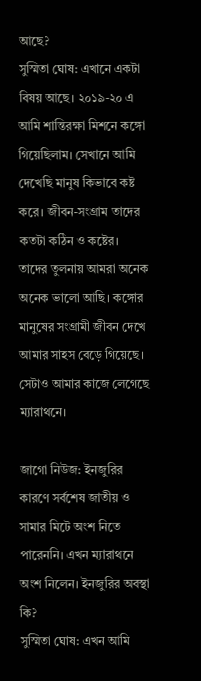আছে?
সুস্মিতা ঘোষ: এখানে একটা বিষয় আছে। ২০১৯-২০ এ আমি শান্তিরক্ষা মিশনে কঙ্গো গিয়েছিলাম। সেখানে আমি দেখেছি মানুষ কিভাবে কষ্ট করে। জীবন-সংগ্রাম তাদের কতটা কঠিন ও কষ্টের। তাদের তুলনায় আমরা অনেক অনেক ভালো আছি। কঙ্গোর মানুষের সংগ্রামী জীবন দেখে আমার সাহস বেড়ে গিয়েছে। সেটাও আমার কাজে লেগেছে ম্যারাথনে।

জাগো নিউজ: ইনজুরির কারণে সর্বশেষ জাতীয় ও সামার মিটে অংশ নিতে পারেননি। এখন ম্যারাথনে অংশ নিলেন। ইনজুরির অবস্থা কি?
সুস্মিতা ঘোষ: এখন আমি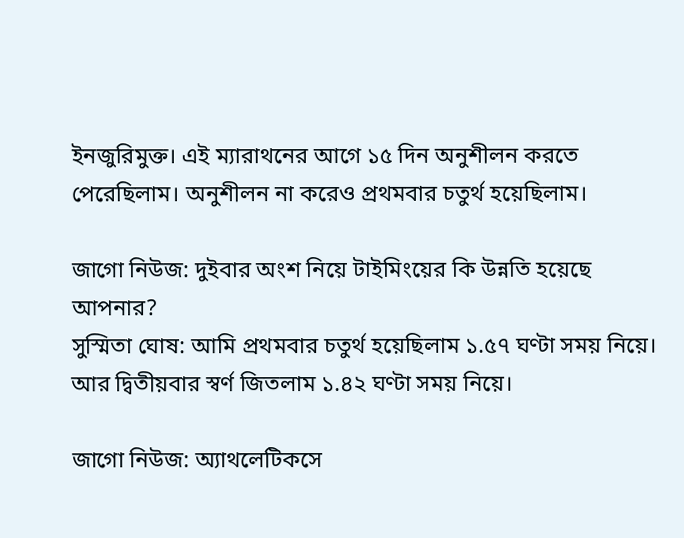ইনজুরিমুক্ত। এই ম্যারাথনের আগে ১৫ দিন অনুশীলন করতে পেরেছিলাম। অনুশীলন না করেও প্রথমবার চতুর্থ হয়েছিলাম।

জাগো নিউজ: দুইবার অংশ নিয়ে টাইমিংয়ের কি উন্নতি হয়েছে আপনার?
সুস্মিতা ঘোষ: আমি প্রথমবার চতুর্থ হয়েছিলাম ১.৫৭ ঘণ্টা সময় নিয়ে। আর দ্বিতীয়বার স্বর্ণ জিতলাম ১.৪২ ঘণ্টা সময় নিয়ে।

জাগো নিউজ: অ্যাথলেটিকসে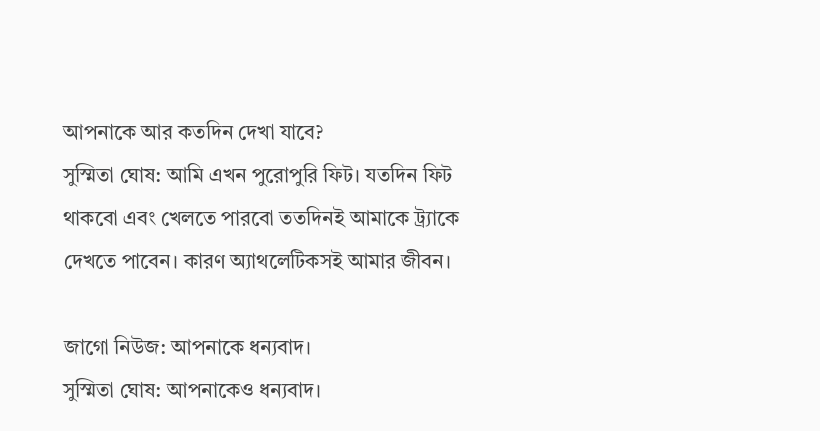আপনাকে আর কতদিন দেখা যাবে?
সুস্মিতা ঘোষ: আমি এখন পুরোপুরি ফিট। যতদিন ফিট থাকবো এবং খেলতে পারবো ততদিনই আমাকে ট্র্যাকে দেখতে পাবেন। কারণ অ্যাথলেটিকসই আমার জীবন।

জাগো নিউজ: আপনাকে ধন্যবাদ।
সুস্মিতা ঘোষ: আপনাকেও ধন্যবাদ।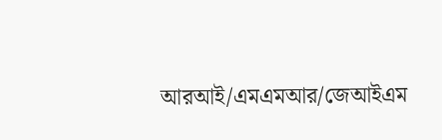আরআই/এমএমআর/জেআইএম